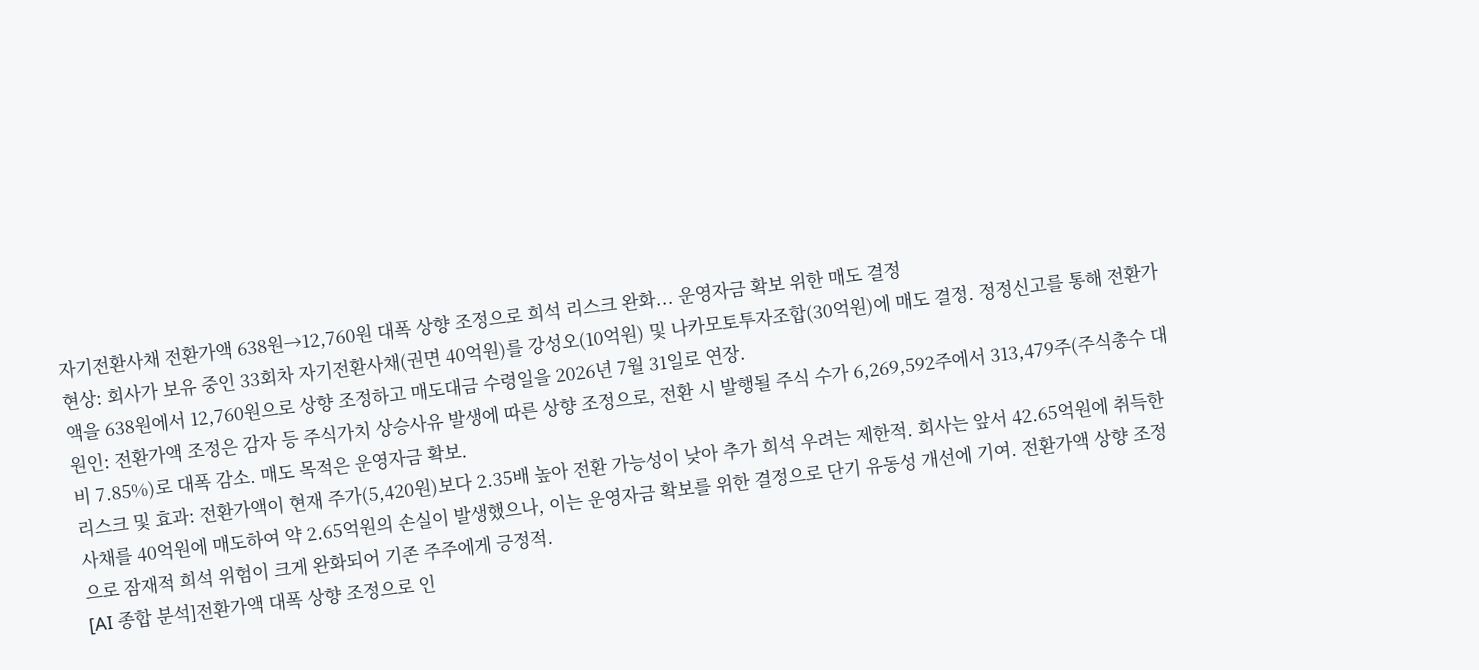자기전환사채 전환가액 638원→12,760원 대폭 상향 조정으로 희석 리스크 완화... 운영자금 확보 위한 매도 결정
현상: 회사가 보유 중인 33회차 자기전환사채(권면 40억원)를 강성오(10억원) 및 나카모토투자조합(30억원)에 매도 결정. 정정신고를 통해 전환가액을 638원에서 12,760원으로 상향 조정하고 매도대금 수령일을 2026년 7월 31일로 연장.
원인: 전환가액 조정은 감자 등 주식가치 상승사유 발생에 따른 상향 조정으로, 전환 시 발행될 주식 수가 6,269,592주에서 313,479주(주식총수 대비 7.85%)로 대폭 감소. 매도 목적은 운영자금 확보.
리스크 및 효과: 전환가액이 현재 주가(5,420원)보다 2.35배 높아 전환 가능성이 낮아 추가 희석 우려는 제한적. 회사는 앞서 42.65억원에 취득한 사채를 40억원에 매도하여 약 2.65억원의 손실이 발생했으나, 이는 운영자금 확보를 위한 결정으로 단기 유동성 개선에 기여. 전환가액 상향 조정으로 잠재적 희석 위험이 크게 완화되어 기존 주주에게 긍정적.
[AI 종합 분석]전환가액 대폭 상향 조정으로 인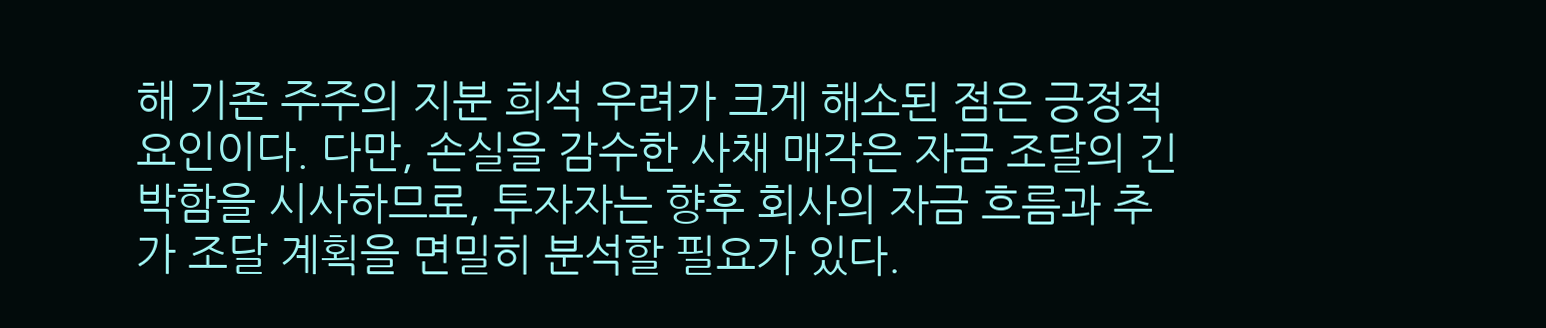해 기존 주주의 지분 희석 우려가 크게 해소된 점은 긍정적 요인이다. 다만, 손실을 감수한 사채 매각은 자금 조달의 긴박함을 시사하므로, 투자자는 향후 회사의 자금 흐름과 추가 조달 계획을 면밀히 분석할 필요가 있다.